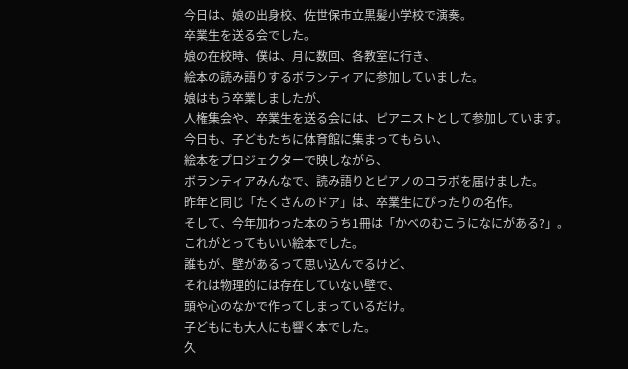今日は、娘の出身校、佐世保市立黒髪小学校で演奏。
卒業生を送る会でした。
娘の在校時、僕は、月に数回、各教室に行き、
絵本の読み語りするボランティアに参加していました。
娘はもう卒業しましたが、
人権集会や、卒業生を送る会には、ピアニストとして参加しています。
今日も、子どもたちに体育館に集まってもらい、
絵本をプロジェクターで映しながら、
ボランティアみんなで、読み語りとピアノのコラボを届けました。
昨年と同じ「たくさんのドア」は、卒業生にぴったりの名作。
そして、今年加わった本のうち1冊は「かべのむこうになにがある?」。
これがとってもいい絵本でした。
誰もが、壁があるって思い込んでるけど、
それは物理的には存在していない壁で、
頭や心のなかで作ってしまっているだけ。
子どもにも大人にも響く本でした。
久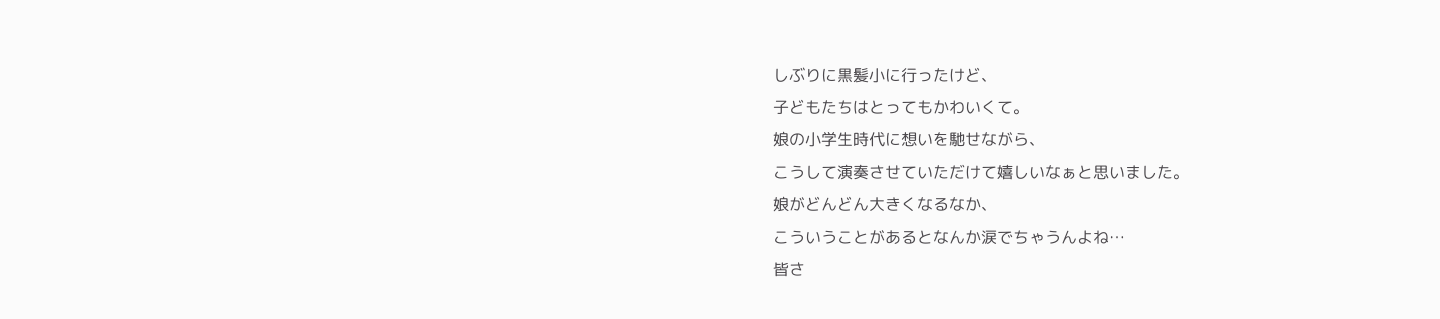しぶりに黒髪小に行ったけど、
子どもたちはとってもかわいくて。
娘の小学生時代に想いを馳せながら、
こうして演奏させていただけて嬉しいなぁと思いました。
娘がどんどん大きくなるなか、
こういうことがあるとなんか涙でちゃうんよね…
皆さ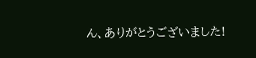ん、ありがとうございました!